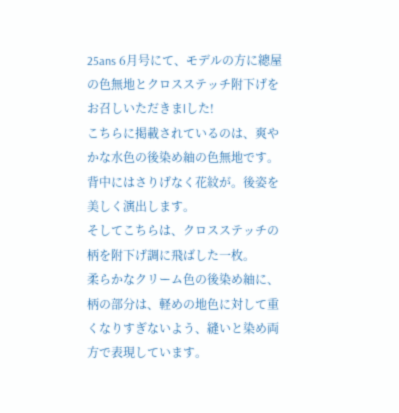25ans 6月号にて、モデルの方に總屋の色無地とクロスステッチ附下げをお召しいただきまlした!
こちらに掲載されているのは、爽やかな水色の後染め紬の色無地です。
背中にはさりげなく花紋が。後姿を美しく演出します。
そしてこちらは、クロスステッチの柄を附下げ調に飛ばした一枚。
柔らかなクリーム色の後染め紬に、柄の部分は、軽めの地色に対して重くなりすぎないよう、縫いと染め両方で表現しています。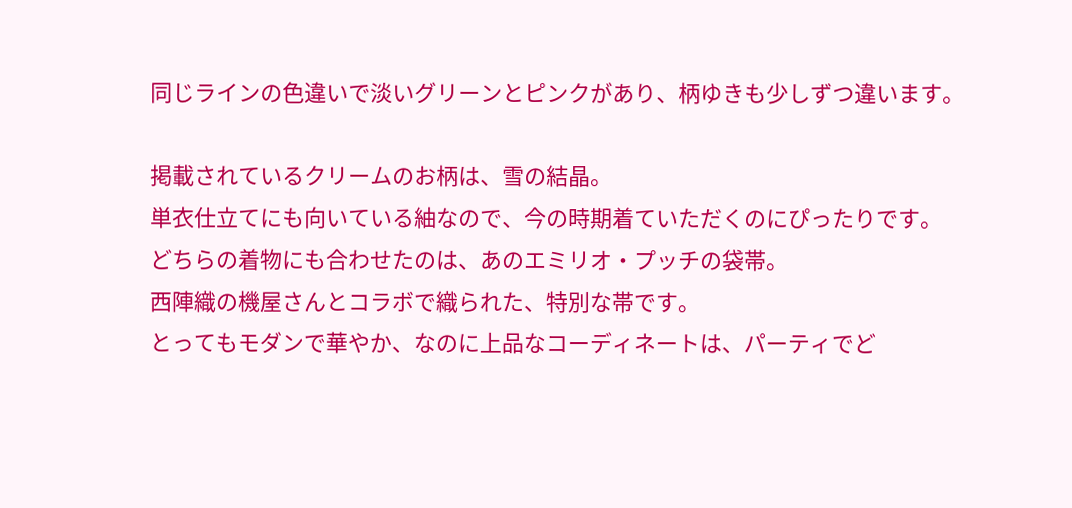同じラインの色違いで淡いグリーンとピンクがあり、柄ゆきも少しずつ違います。

掲載されているクリームのお柄は、雪の結晶。
単衣仕立てにも向いている紬なので、今の時期着ていただくのにぴったりです。
どちらの着物にも合わせたのは、あのエミリオ・プッチの袋帯。
西陣織の機屋さんとコラボで織られた、特別な帯です。
とってもモダンで華やか、なのに上品なコーディネートは、パーティでど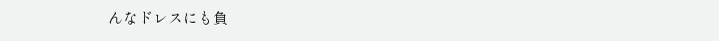んなドレスにも負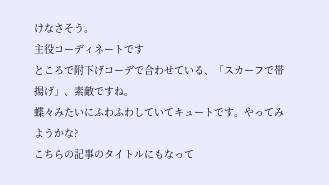けなさそう。
主役コーディネートです
ところで附下げコーデで合わせている、「スカーフで帯揚げ」、素敵ですね。
蝶々みたいにふわふわしていてキュートです。やってみようかな?
こちらの記事のタイトルにもなって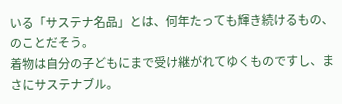いる「サステナ名品」とは、何年たっても輝き続けるもの、のことだそう。
着物は自分の子どもにまで受け継がれてゆくものですし、まさにサステナブル。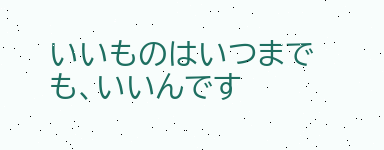いいものはいつまでも、いいんです